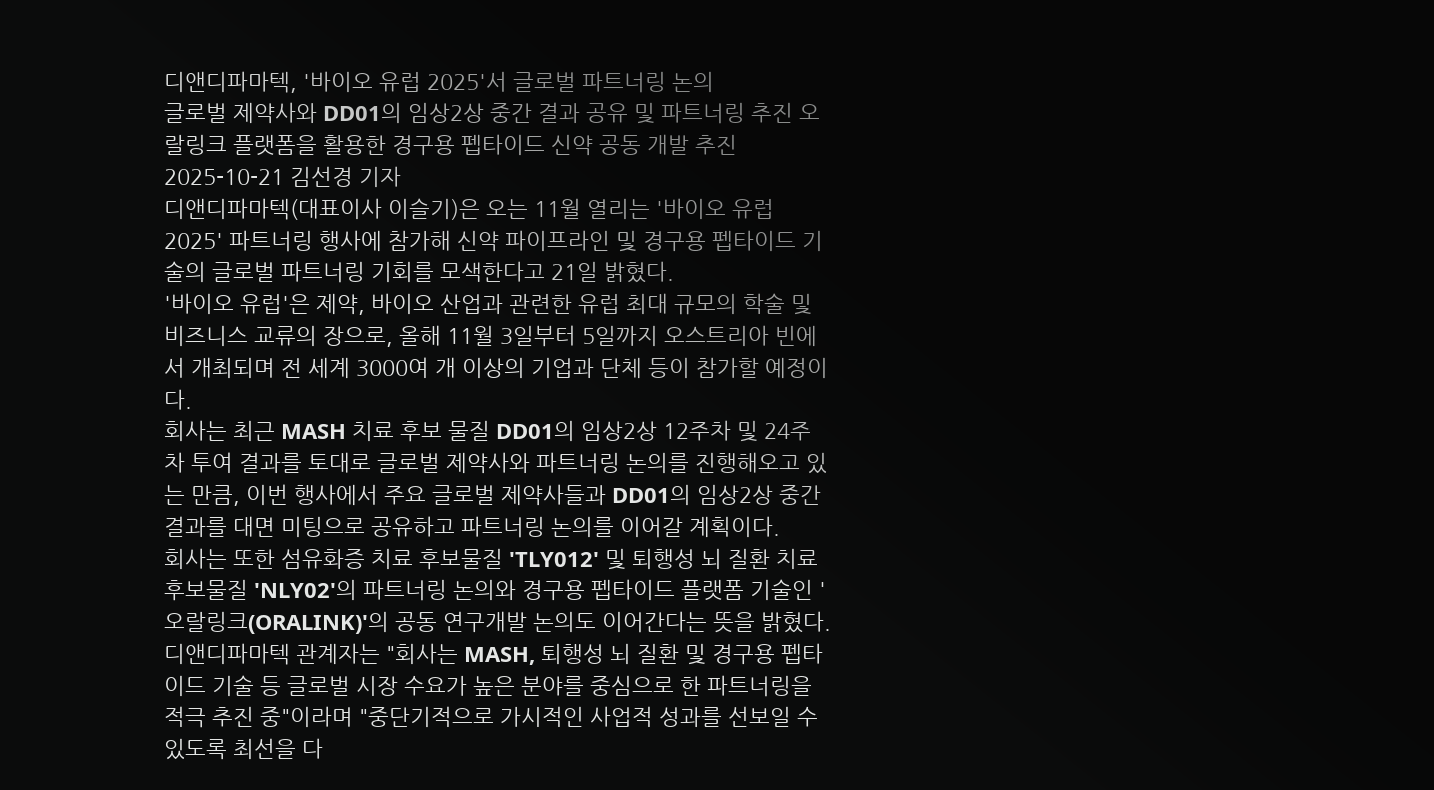디앤디파마텍, '바이오 유럽 2025'서 글로벌 파트너링 논의
글로벌 제약사와 DD01의 임상2상 중간 결과 공유 및 파트너링 추진 오랄링크 플랫폼을 활용한 경구용 펩타이드 신약 공동 개발 추진
2025-10-21 김선경 기자
디앤디파마텍(대표이사 이슬기)은 오는 11월 열리는 '바이오 유럽 2025' 파트너링 행사에 참가해 신약 파이프라인 및 경구용 펩타이드 기술의 글로벌 파트너링 기회를 모색한다고 21일 밝혔다.
'바이오 유럽'은 제약, 바이오 산업과 관련한 유럽 최대 규모의 학술 및 비즈니스 교류의 장으로, 올해 11월 3일부터 5일까지 오스트리아 빈에서 개최되며 전 세계 3000여 개 이상의 기업과 단체 등이 참가할 예정이다.
회사는 최근 MASH 치료 후보 물질 DD01의 임상2상 12주차 및 24주차 투여 결과를 토대로 글로벌 제약사와 파트너링 논의를 진행해오고 있는 만큼, 이번 행사에서 주요 글로벌 제약사들과 DD01의 임상2상 중간 결과를 대면 미팅으로 공유하고 파트너링 논의를 이어갈 계획이다.
회사는 또한 섬유화증 치료 후보물질 'TLY012' 및 퇴행성 뇌 질환 치료 후보물질 'NLY02'의 파트너링 논의와 경구용 펩타이드 플랫폼 기술인 '오랄링크(ORALINK)'의 공동 연구개발 논의도 이어간다는 뜻을 밝혔다.
디앤디파마텍 관계자는 "회사는 MASH, 퇴행성 뇌 질환 및 경구용 펩타이드 기술 등 글로벌 시장 수요가 높은 분야를 중심으로 한 파트너링을 적극 추진 중"이라며 "중단기적으로 가시적인 사업적 성과를 선보일 수 있도록 최선을 다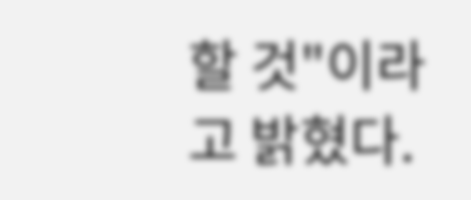할 것"이라고 밝혔다.